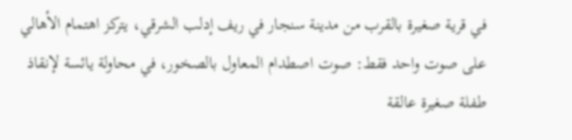في قرية صغيرة بالقرب من مدينة سنجار في ريف إدلب الشرقي، يتركز اهتمام الأهالي على صوت واحد فقط: صوت اصطدام المعاول بالصخور، في محاولة يائسة لإنقاذ طفلة صغيرة عالقة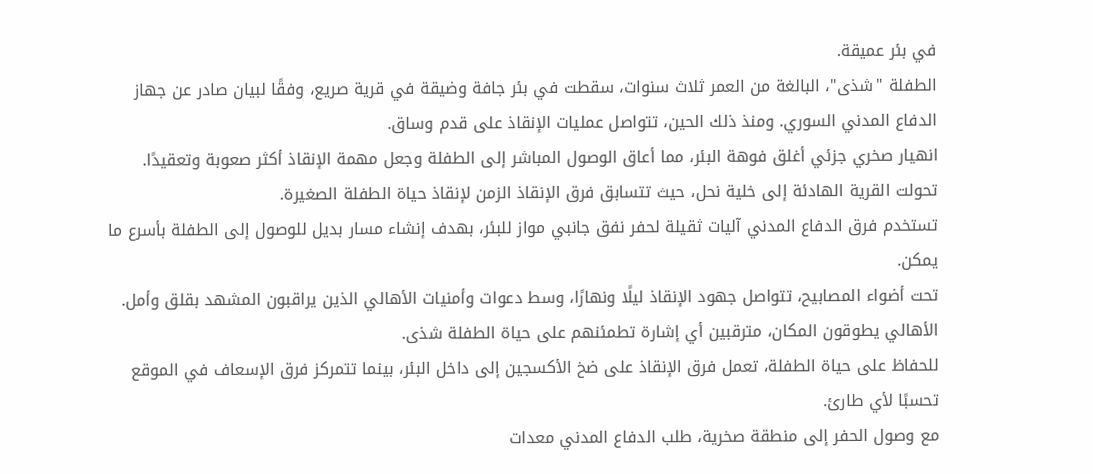في بئر عميقة.
الطفلة "شذى"، البالغة من العمر ثلاث سنوات، سقطت في بئر جافة وضيقة في قرية صريع، وفقًا لبيان صادر عن جهاز الدفاع المدني السوري. ومنذ ذلك الحين، تتواصل عمليات الإنقاذ على قدم وساق.
انهيار صخري جزئي أغلق فوهة البئر، مما أعاق الوصول المباشر إلى الطفلة وجعل مهمة الإنقاذ أكثر صعوبة وتعقيدًا.
تحولت القرية الهادئة إلى خلية نحل، حيث تتسابق فرق الإنقاذ الزمن لإنقاذ حياة الطفلة الصغيرة.
تستخدم فرق الدفاع المدني آليات ثقيلة لحفر نفق جانبي مواز للبئر، بهدف إنشاء مسار بديل للوصول إلى الطفلة بأسرع ما يمكن.
تحت أضواء المصابيح، تتواصل جهود الإنقاذ ليلًا ونهارًا، وسط دعوات وأمنيات الأهالي الذين يراقبون المشهد بقلق وأمل.
الأهالي يطوقون المكان، مترقبين أي إشارة تطمئنهم على حياة الطفلة شذى.
للحفاظ على حياة الطفلة، تعمل فرق الإنقاذ على ضخ الأكسجين إلى داخل البئر، بينما تتمركز فرق الإسعاف في الموقع تحسبًا لأي طارئ.
مع وصول الحفر إلى منطقة صخرية، طلب الدفاع المدني معدات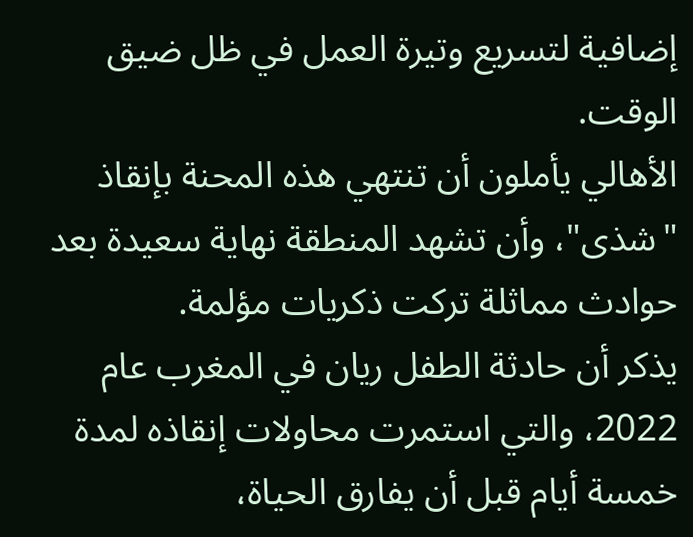إضافية لتسريع وتيرة العمل في ظل ضيق الوقت.
الأهالي يأملون أن تنتهي هذه المحنة بإنقاذ "شذى"، وأن تشهد المنطقة نهاية سعيدة بعد حوادث مماثلة تركت ذكريات مؤلمة.
يذكر أن حادثة الطفل ريان في المغرب عام 2022، والتي استمرت محاولات إنقاذه لمدة خمسة أيام قبل أن يفارق الحياة،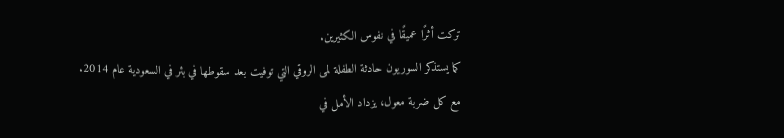تركت أثرًا عميقًا في نفوس الكثيرين.
كما يستذكر السوريون حادثة الطفلة لمى الروقي التي توفيت بعد سقوطها في بئر في السعودية عام 2014.
مع كل ضربة معول، يزداد الأمل في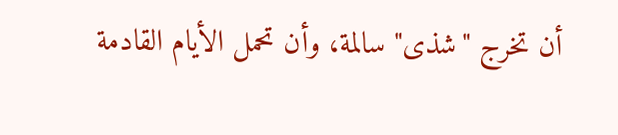أن تخرج "شذى" سالمة، وأن تحمل الأيام القادمة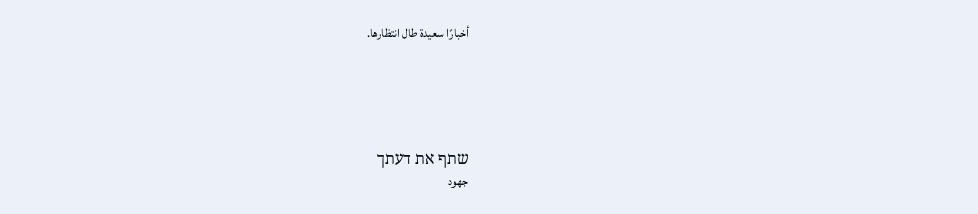أخبارًا سعيدة طال انتظارها.





שתף את דעתך
جهود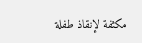مكثفة لإنقاذ طفلة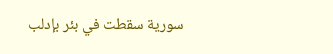سورية سقطت في بئر بإدلب